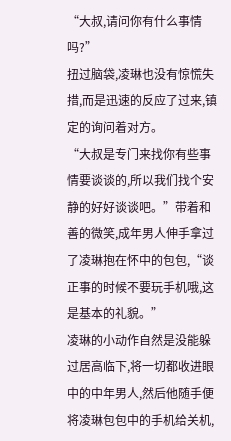“大叔,请问你有什么事情吗?”
扭过脑袋,凌琳也没有惊慌失措,而是迅速的反应了过来,镇定的询问着对方。
“大叔是专门来找你有些事情要谈谈的,所以我们找个安静的好好谈谈吧。”带着和善的微笑,成年男人伸手拿过了凌琳抱在怀中的包包,“谈正事的时候不要玩手机哦,这是基本的礼貌。”
凌琳的小动作自然是没能躲过居高临下,将一切都收进眼中的中年男人,然后他随手便将凌琳包包中的手机给关机,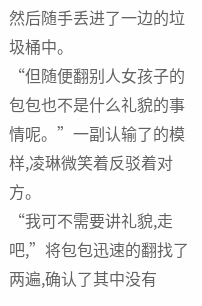然后随手丢进了一边的垃圾桶中。
“但随便翻别人女孩子的包包也不是什么礼貌的事情呢。”一副认输了的模样,凌琳微笑着反驳着对方。
“我可不需要讲礼貌,走吧,”将包包迅速的翻找了两遍,确认了其中没有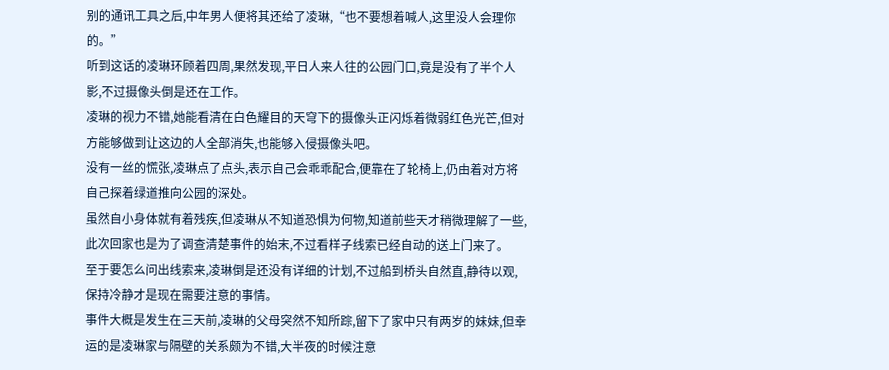别的通讯工具之后,中年男人便将其还给了凌琳,“也不要想着喊人,这里没人会理你的。”
听到这话的凌琳环顾着四周,果然发现,平日人来人往的公园门口,竟是没有了半个人影,不过摄像头倒是还在工作。
凌琳的视力不错,她能看清在白色耀目的天穹下的摄像头正闪烁着微弱红色光芒,但对方能够做到让这边的人全部消失,也能够入侵摄像头吧。
没有一丝的慌张,凌琳点了点头,表示自己会乖乖配合,便靠在了轮椅上,仍由着对方将自己探着绿道推向公园的深处。
虽然自小身体就有着残疾,但凌琳从不知道恐惧为何物,知道前些天才稍微理解了一些,此次回家也是为了调查清楚事件的始末,不过看样子线索已经自动的送上门来了。
至于要怎么问出线索来,凌琳倒是还没有详细的计划,不过船到桥头自然直,静待以观,保持冷静才是现在需要注意的事情。
事件大概是发生在三天前,凌琳的父母突然不知所踪,留下了家中只有两岁的妹妹,但幸运的是凌琳家与隔壁的关系颇为不错,大半夜的时候注意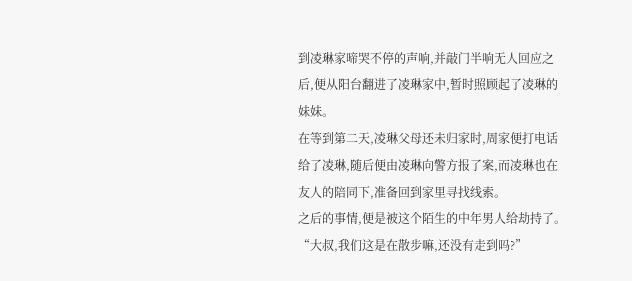到凌琳家啼哭不停的声响,并敲门半响无人回应之后,便从阳台翻进了凌琳家中,暂时照顾起了凌琳的妹妹。
在等到第二天,凌琳父母还未归家时,周家便打电话给了凌琳,随后便由凌琳向警方报了案,而凌琳也在友人的陪同下,准备回到家里寻找线索。
之后的事情,便是被这个陌生的中年男人给劫持了。
“大叔,我们这是在散步嘛,还没有走到吗?”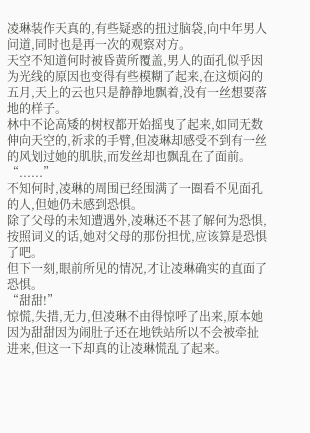凌琳装作天真的,有些疑惑的扭过脑袋,向中年男人问道,同时也是再一次的观察对方。
天空不知道何时被昏黄所覆盖,男人的面孔似乎因为光线的原因也变得有些模糊了起来,在这烦闷的五月,天上的云也只是静静地飘着,没有一丝想要落地的样子。
林中不论高矮的树杈都开始摇曳了起来,如同无数伸向天空的,祈求的手臂,但凌琳却感受不到有一丝的风划过她的肌肤,而发丝却也飘乱在了面前。
“......”
不知何时,凌琳的周围已经围满了一圈看不见面孔的人,但她仍未感到恐惧。
除了父母的未知遭遇外,凌琳还不甚了解何为恐惧,按照词义的话,她对父母的那份担忧,应该算是恐惧了吧。
但下一刻,眼前所见的情况,才让凌琳确实的直面了恐惧。
“甜甜!”
惊慌,失措,无力,但凌琳不由得惊呼了出来,原本她因为甜甜因为闹肚子还在地铁站所以不会被牵扯进来,但这一下却真的让凌琳慌乱了起来。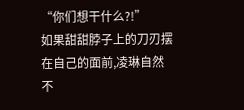“你们想干什么?!”
如果甜甜脖子上的刀刃摆在自己的面前,凌琳自然不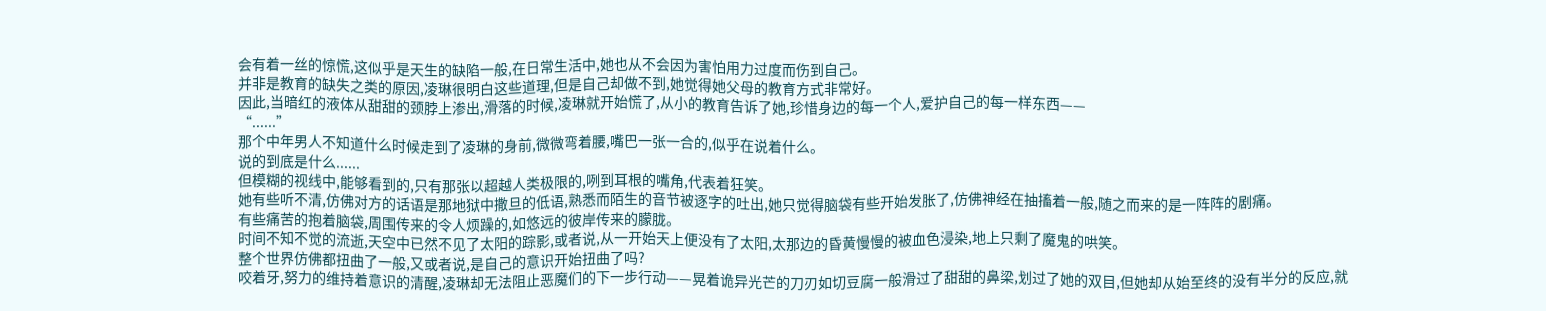会有着一丝的惊慌,这似乎是天生的缺陷一般,在日常生活中,她也从不会因为害怕用力过度而伤到自己。
并非是教育的缺失之类的原因,凌琳很明白这些道理,但是自己却做不到,她觉得她父母的教育方式非常好。
因此,当暗红的液体从甜甜的颈脖上渗出,滑落的时候,凌琳就开始慌了,从小的教育告诉了她,珍惜身边的每一个人,爱护自己的每一样东西——
“......”
那个中年男人不知道什么时候走到了凌琳的身前,微微弯着腰,嘴巴一张一合的,似乎在说着什么。
说的到底是什么......
但模糊的视线中,能够看到的,只有那张以超越人类极限的,咧到耳根的嘴角,代表着狂笑。
她有些听不清,仿佛对方的话语是那地狱中撒旦的低语,熟悉而陌生的音节被逐字的吐出,她只觉得脑袋有些开始发胀了,仿佛神经在抽搐着一般,随之而来的是一阵阵的剧痛。
有些痛苦的抱着脑袋,周围传来的令人烦躁的,如悠远的彼岸传来的朦胧。
时间不知不觉的流逝,天空中已然不见了太阳的踪影,或者说,从一开始天上便没有了太阳,太那边的昏黄慢慢的被血色浸染,地上只剩了魔鬼的哄笑。
整个世界仿佛都扭曲了一般,又或者说,是自己的意识开始扭曲了吗?
咬着牙,努力的维持着意识的清醒,凌琳却无法阻止恶魔们的下一步行动——晃着诡异光芒的刀刃如切豆腐一般滑过了甜甜的鼻梁,划过了她的双目,但她却从始至终的没有半分的反应,就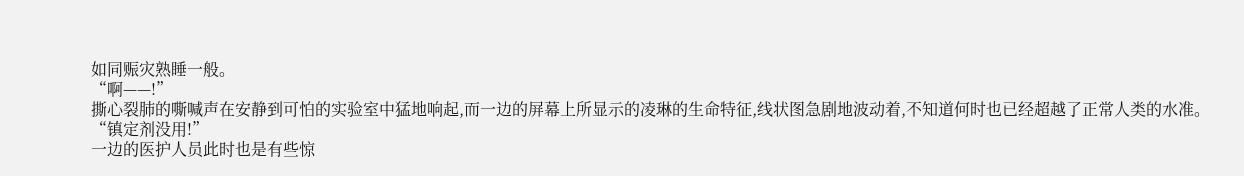如同赈灾熟睡一般。
“啊——!”
撕心裂肺的嘶喊声在安静到可怕的实验室中猛地响起,而一边的屏幕上所显示的凌琳的生命特征,线状图急剧地波动着,不知道何时也已经超越了正常人类的水准。
“镇定剂没用!”
一边的医护人员此时也是有些惊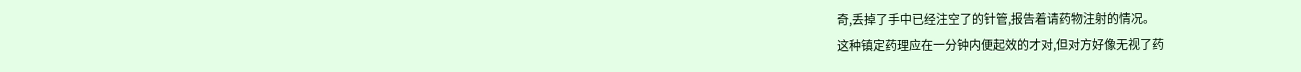奇,丢掉了手中已经注空了的针管,报告着请药物注射的情况。
这种镇定药理应在一分钟内便起效的才对,但对方好像无视了药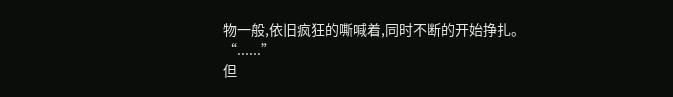物一般,依旧疯狂的嘶喊着,同时不断的开始挣扎。
“......”
但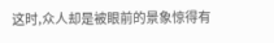这时,众人却是被眼前的景象惊得有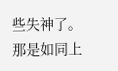些失神了。
那是如同上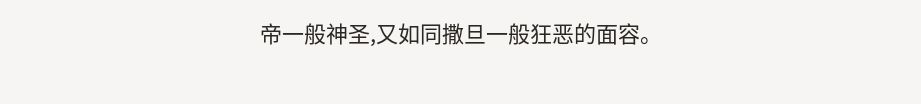帝一般神圣,又如同撒旦一般狂恶的面容。